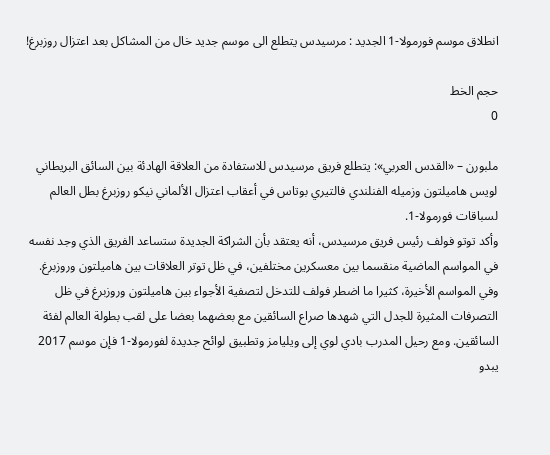انطلاق موسم فورمولا-1 الجديد : مرسيدس يتطلع الى موسم جديد خال من المشاكل بعد اعتزال روزبرغ!

حجم الخط
0

ملبورن – «القدس العربي»: يتطلع فريق مرسيدس للاستفادة من العلاقة الهادئة بين السائق البريطاني لويس هاميلتون وزميله الفنلندي فالتيري بوتاس في أعقاب اعتزال الألماني نيكو روزبرغ بطل العالم لسباقات فورمولا-1.
وأكد توتو فولف رئيس فريق مرسيدس، أنه يعتقد بأن الشراكة الجديدة ستساعد الفريق الذي وجد نفسه في المواسم الماضية منقسما بين معسكرين مختلفين، في ظل توتر العلاقات بين هاميلتون وروزبرغ. وفي المواسم الأخيرة، كثيرا ما اضطر فولف للتدخل لتصفية الأجواء بين هاميلتون وروزبرغ في ظل التصرفات المثيرة للجدل التي شهدها صراع السائقين مع بعضهما بعضا على لقب بطولة العالم لفئة السائقين. ومع رحيل المدرب بادي لوي إلى ويليامز وتطبيق لوائح جديدة لفورمولا-1 فإن موسم 2017 يبدو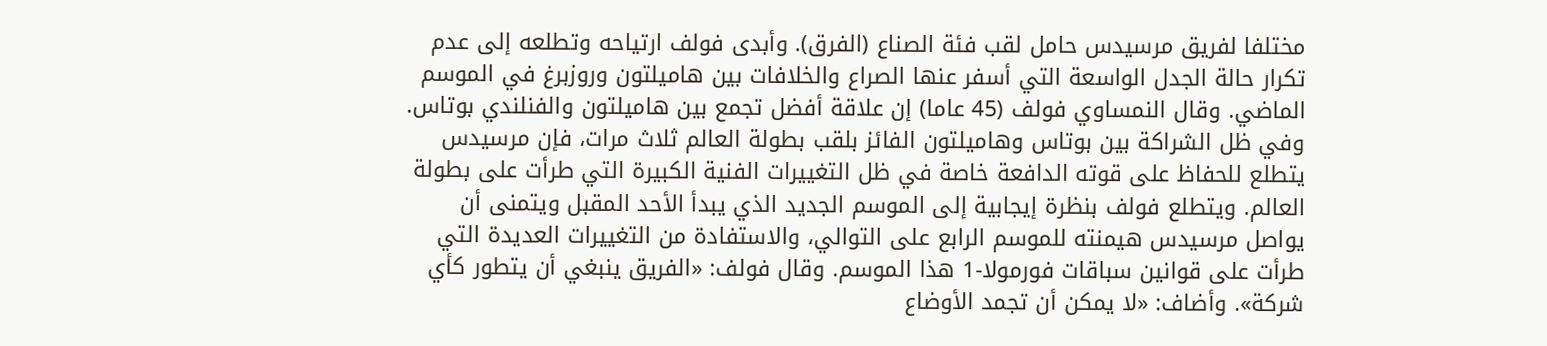مختلفا لفريق مرسيدس حامل لقب فئة الصناع (الفرق). وأبدى فولف ارتياحه وتطلعه إلى عدم تكرار حالة الجدل الواسعة التي أسفر عنها الصراع والخلافات بين هاميلتون وروزبرغ في الموسم الماضي. وقال النمساوي فولف (45 عاما) إن علاقة أفضل تجمع بين هاميلتون والفنلندي بوتاس.
وفي ظل الشراكة بين بوتاس وهاميلتون الفائز بلقب بطولة العالم ثلاث مرات، فإن مرسيدس يتطلع للحفاظ على قوته الدافعة خاصة في ظل التغييرات الفنية الكبيرة التي طرأت على بطولة العالم. ويتطلع فولف بنظرة إيجابية إلى الموسم الجديد الذي يبدأ الأحد المقبل ويتمنى أن يواصل مرسيدس هيمنته للموسم الرابع على التوالي، والاستفادة من التغييرات العديدة التي طرأت على قوانين سباقات فورمولا-1 هذا الموسم. وقال فولف: «الفريق ينبغي أن يتطور كأي شركة». وأضاف: «لا يمكن أن تجمد الأوضاع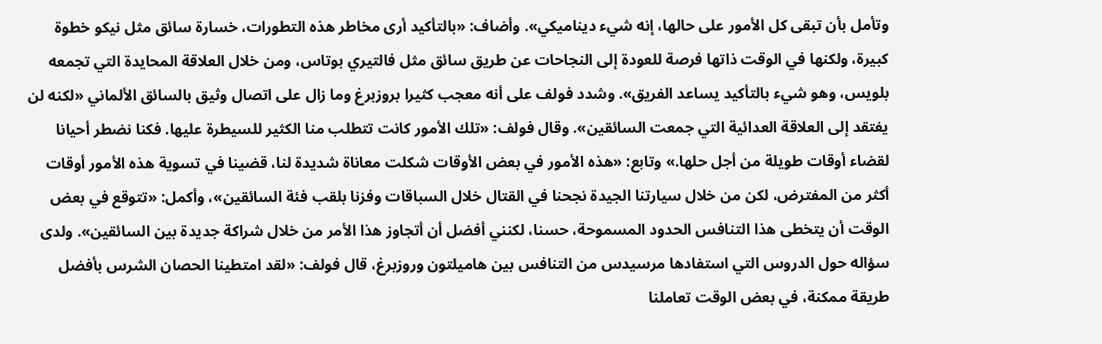وتأمل بأن تبقى كل الأمور على حالها، إنه شيء ديناميكي». وأضاف: «بالتأكيد أرى مخاطر هذه التطورات، خسارة سائق مثل نيكو خطوة كبيرة، ولكنها في الوقت ذاتها فرصة للعودة إلى النجاحات عن طريق سائق مثل فالتيري بوتاس، ومن خلال العلاقة المحايدة التي تجمعه بلويس، وهو شيء بالتأكيد يساعد الفريق». وشدد فولف على أنه معجب كثيرا بروزبرغ وما زال على اتصال وثيق بالسائق الألماني «لكنه لن يفتقد إلى العلاقة العدائية التي جمعت السائقين». وقال فولف: «تلك الأمور كانت تتطلب منا الكثير للسيطرة عليها. فكنا نضطر أحيانا لقضاء أوقات طويلة من أجل حلها.» وتابع: «هذه الأمور في بعض الأوقات شكلت معاناة شديدة لنا، قضينا في تسوية هذه الأمور أوقات أكثر من المفترض، لكن من خلال سيارتنا الجيدة نجحنا في القتال خلال السباقات وفزنا بلقب فئة السائقين»، وأكمل: «تتوقع في بعض الوقت أن يتخطى هذا التنافس الحدود المسموحة، حسنا، لكنني أفضل أن أتجاوز هذا الأمر من خلال شراكة جديدة بين السائقين». ولدى سؤاله حول الدروس التي استفادها مرسيدس من التنافس بين هاميلتون وروزبرغ، قال فولف: «لقد امتطينا الحصان الشرس بأفضل طريقة ممكنة، في بعض الوقت تعاملنا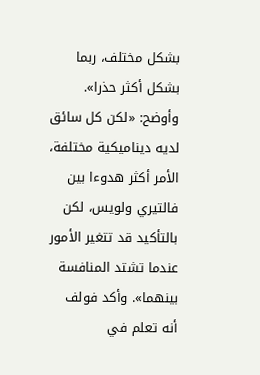بشكل مختلف، ربما بشكل أكثر حذرا». وأوضح: «لكن كل سائق لديه ديناميكية مختلفة، الأمر أكثر هدوءا بين فالتيري ولويس، لكن بالتأكيد قد تتغير الأمور عندما تشتد المنافسة بينهما». وأكد فولف أنه تعلم في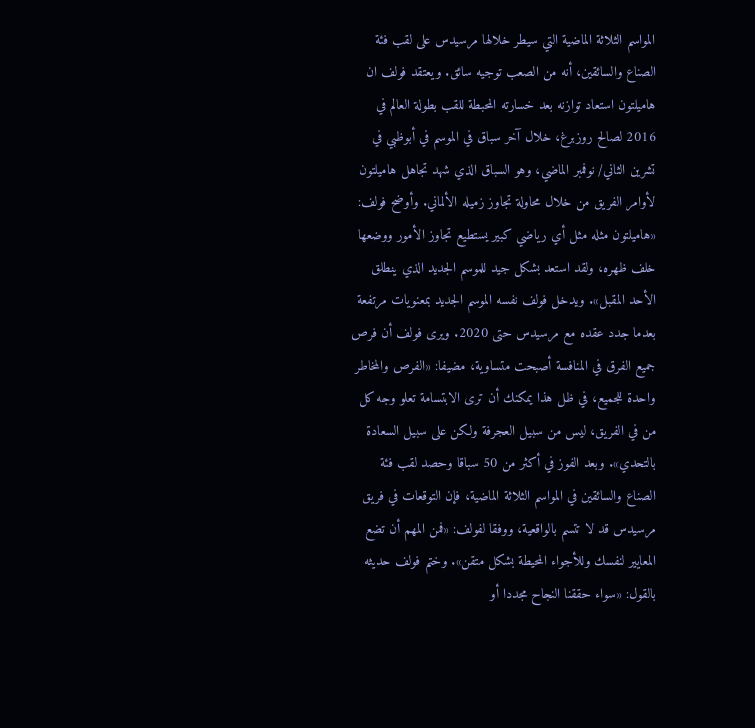المواسم الثلاثة الماضية التي سيطر خلالها مرسيدس على لقب فئة الصناع والسائقين، أنه من الصعب توجيه سائق. ويعتقد فولف ان هاميلتون استعاد توازنه بعد خسارته المحبطة للقب بطولة العالم في 2016 لصالح روزبرغ، خلال آخر سباق في الموسم في أبوظبي في تشرين الثاني/ نوفمبر الماضي، وهو السباق الذي شهد تجاهل هاميلتون لأوامر الفريق من خلال محاولة تجاوز زميله الألماني. وأوضح فولف: «هاميلتون مثله مثل أي رياضي كبير يستطيع تجاوز الأمور ووضعها خلف ظهره، ولقد استعد بشكل جيد للموسم الجديد الذي ينطلق الأحد المقبل». ويدخل فولف نفسه الموسم الجديد بمعنويات مرتفعة بعدما جدد عقده مع مرسيدس حتى 2020. ويرى فولف أن فرص جميع الفرق في المنافسة أصبحت متساوية، مضيفا: «الفرص والمخاطر واحدة للجميع، في ظل هذا يمكنك أن ترى الابتسامة تعلو وجه كل من في الفريق، ليس من سبيل العجرفة ولكن على سبيل السعادة بالتحدي». وبعد الفوز في أكثر من 50 سباقا وحصد لقب فئة الصناع والسائقين في المواسم الثلاثة الماضية، فإن التوقعات في فريق مرسيدس قد لا تتسم بالواقعية، ووفقا لفولف: «فمن المهم أن تضع المعايير لنفسك وللأجواء المحيطة بشكل متقن». وختم فولف حديثه بالقول: «سواء حققنا النجاح مجددا أو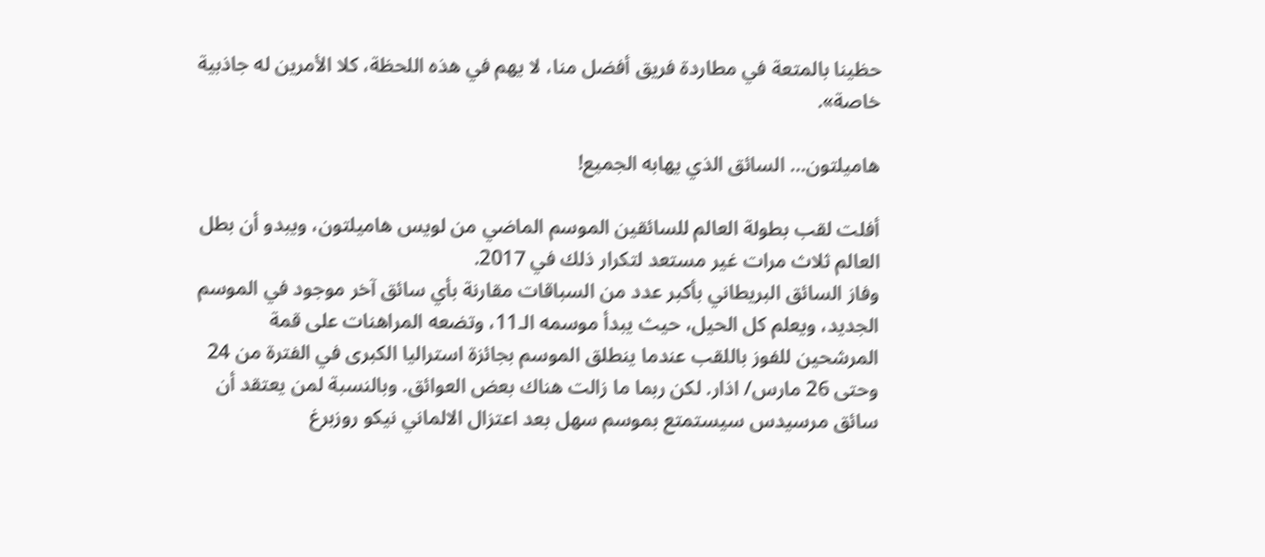حظينا بالمتعة في مطاردة فريق أفضل منا، لا يهم في هذه اللحظة، كلا الأمرين له جاذبية خاصة».

هاميلتون… السائق الذي يهابه الجميع!

أفلت لقب بطولة العالم للسائقين الموسم الماضي من لويس هاميلتون، ويبدو أن بطل العالم ثلاث مرات غير مستعد لتكرار ذلك في 2017.
وفاز السائق البريطاني بأكبر عدد من السباقات مقارنة بأي سائق آخر موجود في الموسم الجديد، ويعلم كل الحيل، حيث يبدأ موسمه الـ11، وتضعه المراهنات على قمة المرشحين للفوز باللقب عندما ينطلق الموسم بجائزة استراليا الكبرى في الفترة من 24 وحتى 26 مارس/ اذار. لكن ربما ما زالت هناك بعض العوائق. وبالنسبة لمن يعتقد أن سائق مرسيدس سيستمتع بموسم سهل بعد اعتزال الالماني نيكو روزبرغ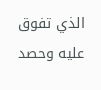الذي تفوق عليه وحصد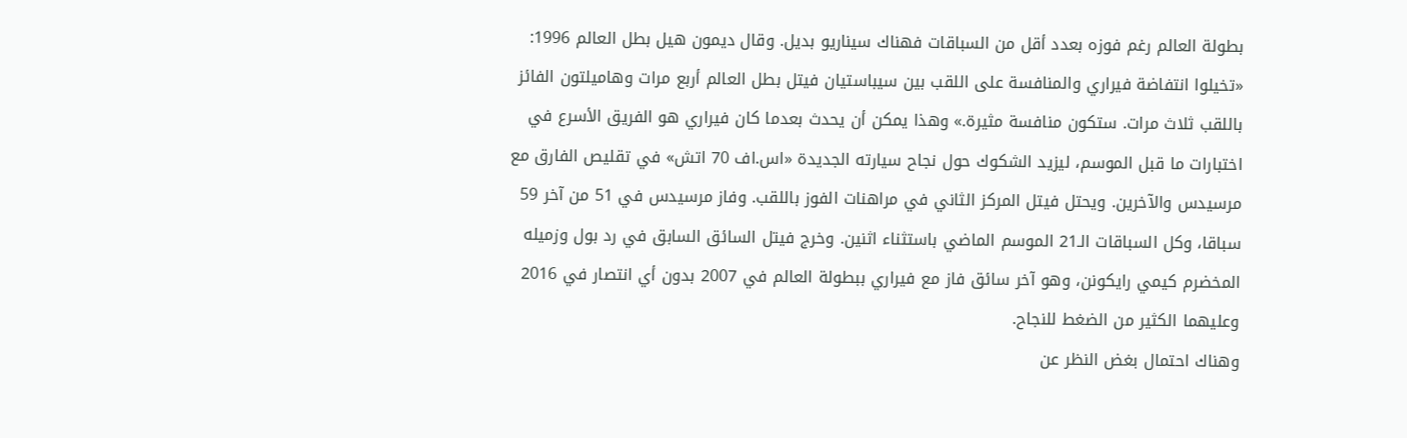بطولة العالم رغم فوزه بعدد أقل من السباقات فهناك سيناريو بديل. وقال ديمون هيل بطل العالم 1996: «تخيلوا انتفاضة فيراري والمنافسة على اللقب بين سيباستيان فيتل بطل العالم أربع مرات وهاميلتون الفائز باللقب ثلاث مرات. ستكون منافسة مثيرة.» وهذا يمكن أن يحدث بعدما كان فيراري هو الفريق الأسرع في اختبارات ما قبل الموسم، ليزيد الشكوك حول نجاح سيارته الجديدة «اس.اف 70 اتش» في تقليص الفارق مع مرسيدس والآخرين. ويحتل فيتل المركز الثاني في مراهنات الفوز باللقب. وفاز مرسيدس في 51 من آخر 59 سباقا، وكل السباقات الـ21 الموسم الماضي باستثناء اثنين. وخرج فيتل السائق السابق في رد بول وزميله المخضرم كيمي رايكونن، وهو آخر سائق فاز مع فيراري ببطولة العالم في 2007 بدون أي انتصار في 2016 وعليهما الكثير من الضغط للنجاح.
وهناك احتمال بغض النظر عن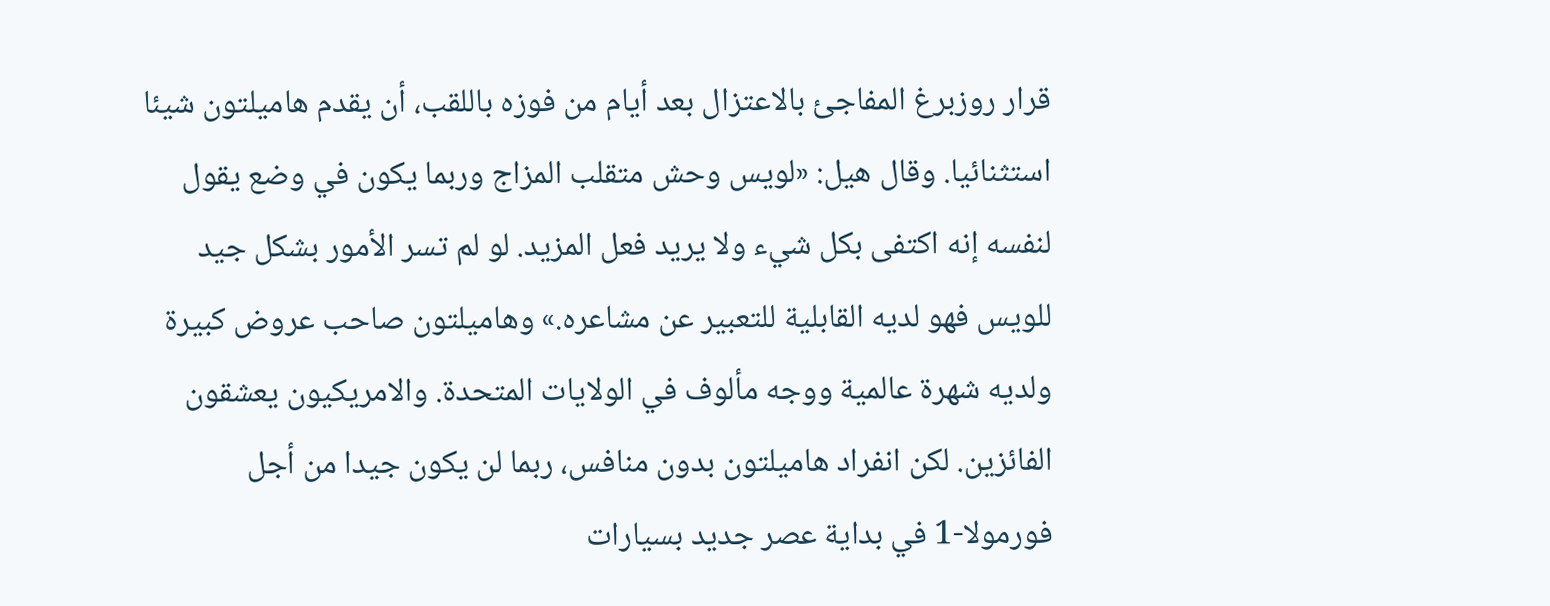قرار روزبرغ المفاجئ بالاعتزال بعد أيام من فوزه باللقب، أن يقدم هاميلتون شيئا استثنائيا. وقال هيل: «لويس وحش متقلب المزاج وربما يكون في وضع يقول لنفسه إنه اكتفى بكل شيء ولا يريد فعل المزيد. لو لم تسر الأمور بشكل جيد للويس فهو لديه القابلية للتعبير عن مشاعره.» وهاميلتون صاحب عروض كبيرة ولديه شهرة عالمية ووجه مألوف في الولايات المتحدة. والامريكيون يعشقون الفائزين. لكن انفراد هاميلتون بدون منافس، ربما لن يكون جيدا من أجل فورمولا-1 في بداية عصر جديد بسيارات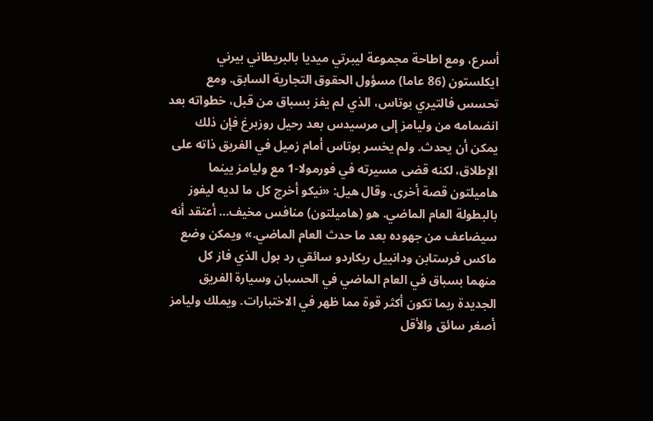أسرع، ومع اطاحة مجموعة ليبرتي ميديا بالبريطاني بيرني ايكلستون (86 عاما) مسؤول الحقوق التجارية السابق. ومع تحسس فالتيري بوتاس، الذي لم يفز بسباق من قبل، خطواته بعد انضمامه من وليامز إلى مرسيدس بعد رحيل روزبرغ فإن ذلك يمكن أن يحدث. ولم يخسر بوتاس أمام زميل في الفريق ذاته على الإطلاق، لكنه قضى مسيرته في فورمولا-1 مع وليامز يينما هاميلتون قصة أخرى. وقال هيل: «نيكو أخرج كل ما لديه ليفوز بالبطولة العام الماضي. هو (هاميلتون) منافس مخيف… أعتقد أنه سيضاعف من جهوده بعد ما حدث العام الماضي.» ويمكن وضع ماكس فرستابن ودانييل ريكاردو سائقي رد بول الذي فاز كل منهما بسباق في العام الماضي في الحسبان وسيارة الفريق الجديدة ربما تكون أكثر قوة مما ظهر في الاختبارات. ويملك وليامز أصغر سائق والأقل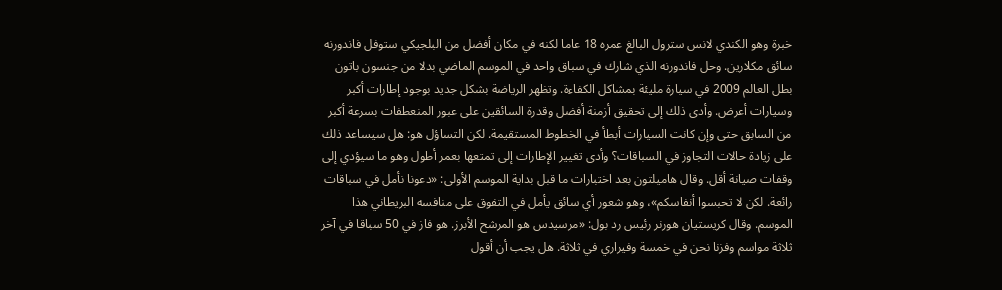خبرة وهو الكندي لانس سترول البالغ عمره 18 عاما لكنه في مكان أفضل من البلجيكي ستوفل فاندورنه سائق مكلارين. وحل فاندورنه الذي شارك في سباق واحد في الموسم الماضي بدلا من جنسون باتون بطل العالم 2009 في سيارة مليئة بمشاكل الكفاءة. وتظهر الرياضة بشكل جديد بوجود إطارات أكبر وسيارات أعرض. وأدى ذلك إلى تحقيق أزمنة أفضل وقدرة السائقين على عبور المنعطفات بسرعة أكبر من السابق حتى وإن كانت السيارات أبطأ في الخطوط المستقيمة. لكن التساؤل هو: هل سيساعد ذلك على زيادة حالات التجاوز في السباقات؟ وأدى تغيير الإطارات إلى تمتعها بعمر أطول وهو ما سيؤدي إلى وقفات صيانة أقل. وقال هاميلتون بعد اختبارات ما قبل بداية الموسم الأولى: «دعونا نأمل في سباقات رائعة. لكن لا تحبسوا أنفاسكم»، وهو شعور أي سائق يأمل في التفوق على منافسه البريطاني هذا الموسم. وقال كريستيان هورنر رئيس رد بول: «مرسيدس هو المرشح الأبرز. هو فاز في 50 سباقا في آخر ثلاثة مواسم وفزنا نحن في خمسة وفيراري في ثلاثة. هل يجب أن أقول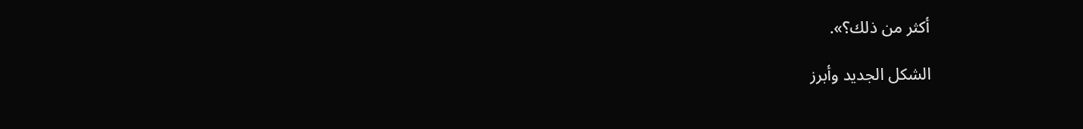أكثر من ذلك؟».

الشكل الجديد وأبرز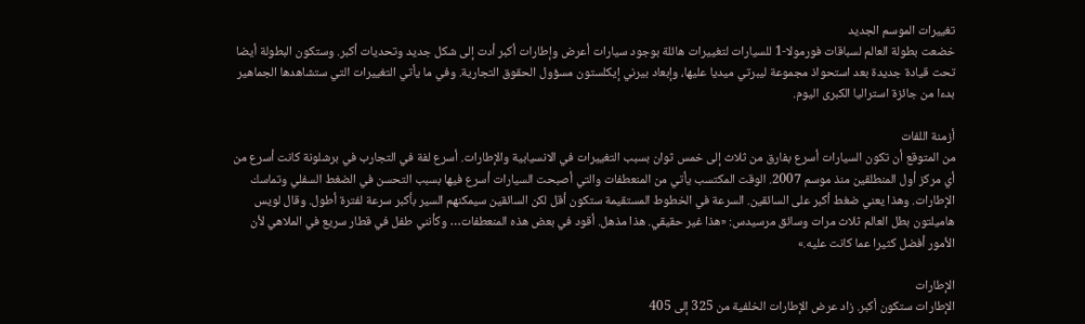تغييرات الموسم الجديد
خضعت بطولة العالم لسباقات فورمولا-1 للسيارات لتغييرات هائلة بوجود سيارات أعرض وإطارات أكبر أدت إلى شكل جديد وتحديات أكبر. وستكون البطولة أيضا تحت قيادة جديدة بعد استحواذ مجموعة ليبرتي ميديا عليها، وإبعاد بيرني إيكلستون مسؤول الحقوق التجارية. وفي ما يأتي التغييرات التي ستشاهدها الجماهير بدءا من جائزة استراليا الكبرى اليوم.

أزمنة اللفات
من المتوقع أن تكون السيارات أسرع بفارق من ثلاث إلى خمس ثوان بسبب التغييرات في الانسيابية والإطارات. أسرع لفة في التجارب في برشلونة كانت أسرع من أي مركز أول المنطلقين منذ موسم 2007. الوقت المكتسب يأتي من المنعطفات والتي أصبحت السيارات أسرع فيها بسبب التحسن في الضغط السفلي وتماسك الإطارات. وهذا يعني ضغط أكبر على السائقين. السرعة في الخطوط المستقيمة ستكون أقل لكن السائقين سيمكنهم السير بأكبر سرعة لفترة أطول. وقال لويس هاميلتون بطل العالم ثلاث مرات وسائق مرسيدس: «هذا غير حقيقي. هذا مذهل. أقود في بعض هذه المنعطفات… وكأنني طفل في قطار سريع في الملاهي لأن الأمور أفضل كثيرا عما كانت عليه.»

الإطارات
الإطارات ستكون أكبر. زاد عرض الإطارات الخلفية من 325 إلى 405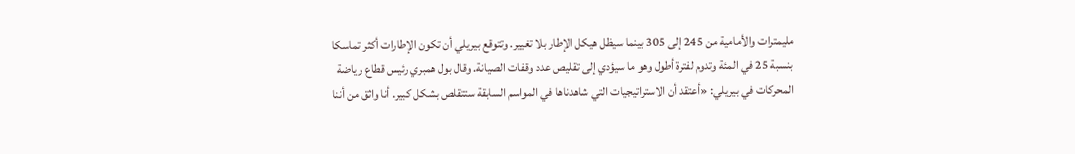مليمترات والأمامية من 245 إلى 305 بينما سيظل هيكل الإطار بلا تغيير. وتتوقع بيريلي أن تكون الإطارات أكثر تماسكا بنسبة 25 في المئة وتدوم لفترة أطول وهو ما سيؤدي إلى تقليص عدد وقفات الصيانة. وقال بول همبري رئيس قطاع رياضة المحركات في بيريلي: «أعتقد أن الاستراتيجيات التي شاهدناها في المواسم السابقة ستتقلص بشكل كبير. أنا واثق من أننا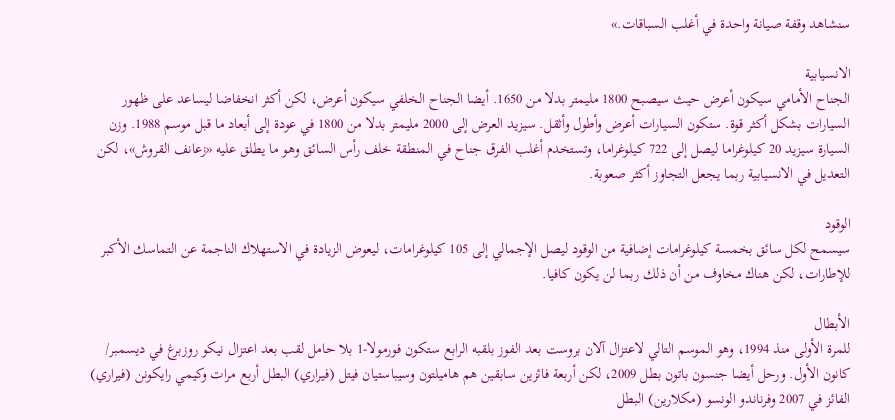سنشاهد وقفة صيانة واحدة في أغلب السباقات.»

الانسيابية
الجناح الأمامي سيكون أعرض حيث سيصبح 1800 مليمتر بدلا من 1650. أيضا الجناح الخلفي سيكون أعرض، لكن أكثر انخفاضا ليساعد على ظهور السيارات بشكل أكثر قوة. ستكون السيارات أعرض وأطول وأثقل. سيزيد العرض إلى 2000 مليمتر بدلا من 1800 في عودة إلى أبعاد ما قبل موسم 1988. وزن السيارة سيزيد 20 كيلوغراما ليصل إلى 722 كيلوغراما، وتستخدم أغلب الفرق جناح في المنطقة خلف رأس السائق وهو ما يطلق عليه «زعانف القروش»، لكن التعديل في الانسيابية ربما يجعل التجاوز أكثر صعوبة.

الوقود
سيسمح لكل سائق بخمسة كيلوغرامات إضافية من الوقود ليصل الإجمالي إلى 105 كيلوغرامات، ليعوض الزيادة في الاستهلاك الناجمة عن التماسك الأكبر للإطارات، لكن هناك مخاوف من أن ذلك ربما لن يكون كافيا.

الأبطال
للمرة الأولى منذ 1994، وهو الموسم التالي لاعتزال آلان بروست بعد الفوز بلقبه الرابع ستكون فورمولا-1 بلا حامل لقب بعد اعتزال نيكو روزبرغ في ديسمبر/ كانون الأول. ورحل أيضا جنسون باتون بطل 2009، لكن أربعة فائزين سابقين هم هاميلتون وسيباستيان فيتل (فيراري) البطل أربع مرات وكيمي رايكونن (فيراري) الفائز في 2007 وفرناندو الونسو (مكلارين) البطل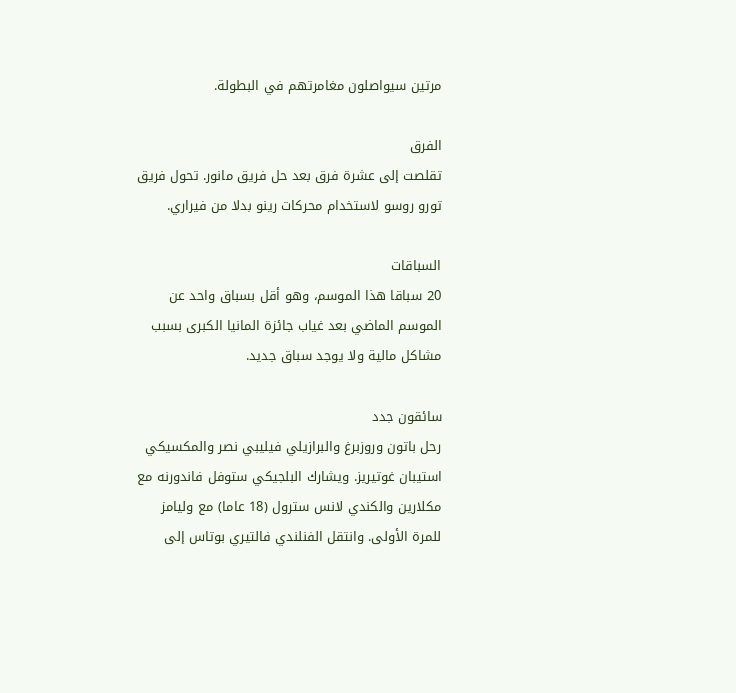مرتين سيواصلون مغامرتهم في البطولة.

الفرق
تقلصت إلى عشرة فرق بعد حل فريق مانور. تحول فريق تورو روسو لاستخدام محركات رينو بدلا من فيراري.

السباقات
20 سباقا هذا الموسم، وهو أقل بسباق واحد عن الموسم الماضي بعد غياب جائزة المانيا الكبرى بسبب مشاكل مالية ولا يوجد سباق جديد.

سائقون جدد
رحل باتون وروزبرغ والبرازيلي فيليبي نصر والمكسيكي استيبان غوتيريز. ويشارك البلجيكي ستوفل فاندورنه مع مكلارين والكندي لانس سترول (18 عاما) مع وليامز للمرة الأولى. وانتقل الفنلندي فالتيري بوتاس إلى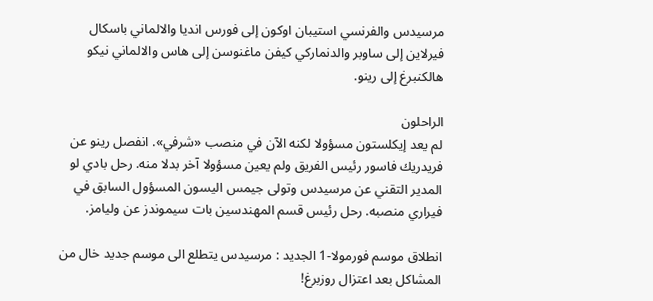مرسيدس والفرنسي استيبان اوكون إلى فورس انديا والالماني باسكال فيرلاين إلى ساوبر والدنماركي كيفن ماغنوسن إلى هاس والالماني نيكو هالكنبرغ إلى رينو.

الراحلون
لم يعد إيكلستون مسؤولا لكنه الآن في منصب «شرفي». انفصل رينو عن فريدريك فاسور رئيس الفريق ولم يعين مسؤولا آخر بدلا منه. رحل بادي لو المدير التقني عن مرسيدس وتولى جيمس اليسون المسؤول السابق في فيراري منصبه. رحل رئيس قسم المهندسين بات سيموندز عن وليامز.

انطلاق موسم فورمولا-1 الجديد : مرسيدس يتطلع الى موسم جديد خال من المشاكل بعد اعتزال روزبرغ!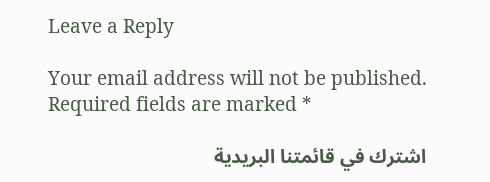Leave a Reply

Your email address will not be published. Required fields are marked *

اشترك في قائمتنا البريدية